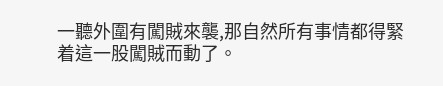一聽外圍有闖賊來襲,那自然所有事情都得緊着這一股闖賊而動了。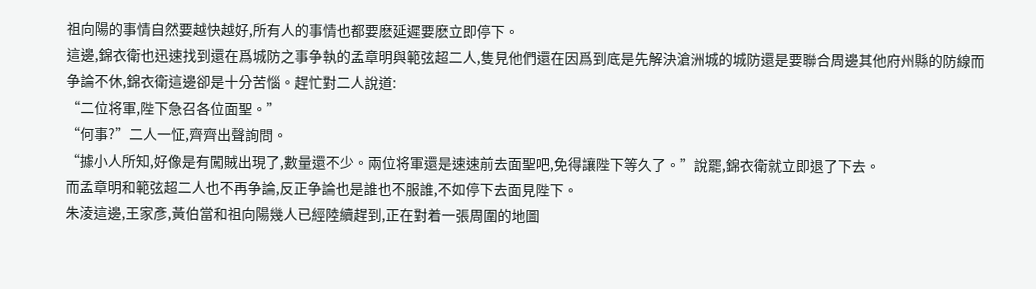祖向陽的事情自然要越快越好,所有人的事情也都要麽延遲要麽立即停下。
這邊,錦衣衛也迅速找到還在爲城防之事争執的孟章明與範弦超二人,隻見他們還在因爲到底是先解決滄洲城的城防還是要聯合周邊其他府州縣的防線而争論不休,錦衣衛這邊卻是十分苦惱。趕忙對二人說道:
“二位将軍,陛下急召各位面聖。”
“何事?”二人一怔,齊齊出聲詢問。
“據小人所知,好像是有闖賊出現了,數量還不少。兩位将軍還是速速前去面聖吧,免得讓陛下等久了。”說罷,錦衣衛就立即退了下去。
而孟章明和範弦超二人也不再争論,反正争論也是誰也不服誰,不如停下去面見陛下。
朱淩這邊,王家彥,黃伯當和祖向陽幾人已經陸續趕到,正在對着一張周圍的地圖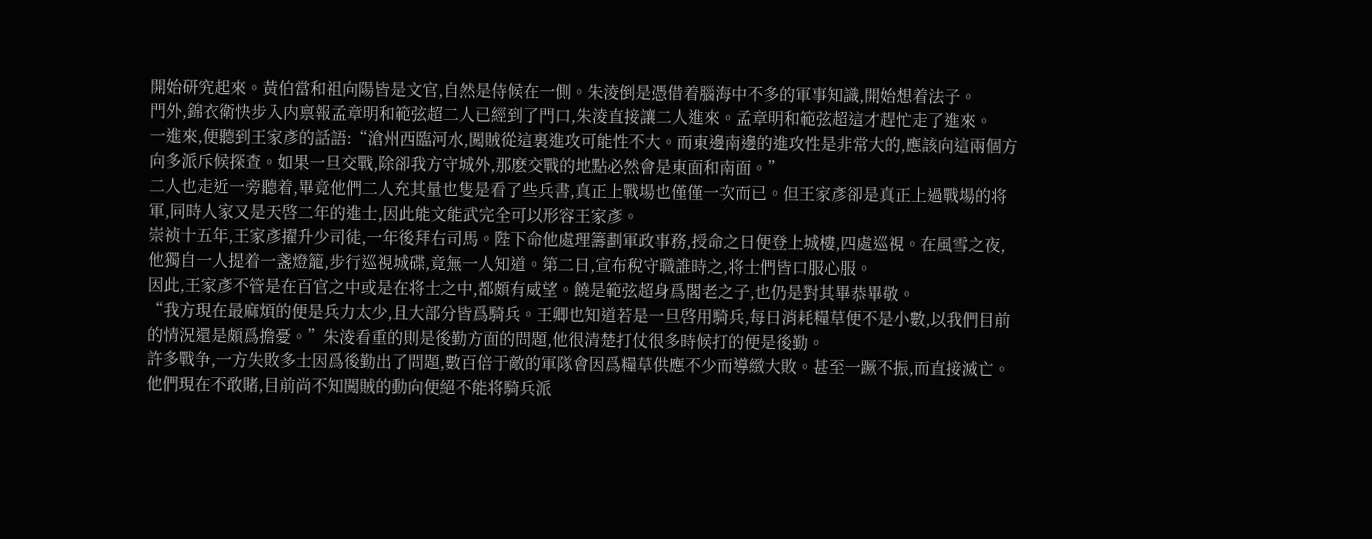開始研究起來。黃伯當和祖向陽皆是文官,自然是侍候在一側。朱淩倒是憑借着腦海中不多的軍事知識,開始想着法子。
門外,錦衣衛快步入内禀報孟章明和範弦超二人已經到了門口,朱淩直接讓二人進來。孟章明和範弦超這才趕忙走了進來。
一進來,便聽到王家彥的話語:“滄州西臨河水,闖賊從這裏進攻可能性不大。而東邊南邊的進攻性是非常大的,應該向這兩個方向多派斥候探查。如果一旦交戰,除卻我方守城外,那麽交戰的地點必然會是東面和南面。”
二人也走近一旁聽着,畢竟他們二人充其量也隻是看了些兵書,真正上戰場也僅僅一次而已。但王家彥卻是真正上過戰場的将軍,同時人家又是天啓二年的進士,因此能文能武完全可以形容王家彥。
崇祯十五年,王家彥擢升少司徒,一年後拜右司馬。陛下命他處理籌劃軍政事務,授命之日便登上城樓,四處巡視。在風雪之夜,他獨自一人提着一盞燈籠,步行巡視城碟,竟無一人知道。第二日,宣布稅守職誰時之,将士們皆口服心服。
因此,王家彥不管是在百官之中或是在将士之中,都頗有威望。饒是範弦超身爲閣老之子,也仍是對其畢恭畢敬。
“我方現在最麻煩的便是兵力太少,且大部分皆爲騎兵。王卿也知道若是一旦啓用騎兵,每日消耗糧草便不是小數,以我們目前的情況還是頗爲擔憂。”朱淩看重的則是後勤方面的問題,他很清楚打仗很多時候打的便是後勤。
許多戰争,一方失敗多士因爲後勤出了問題,數百倍于敵的軍隊會因爲糧草供應不少而導緻大敗。甚至一蹶不振,而直接滅亡。
他們現在不敢賭,目前尚不知闖賊的動向便絕不能将騎兵派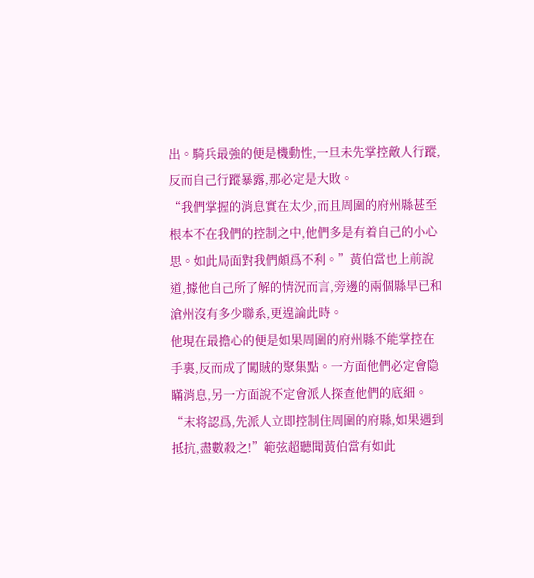出。騎兵最強的便是機動性,一旦未先掌控敵人行蹤,反而自己行蹤暴露,那必定是大敗。
“我們掌握的消息實在太少,而且周圍的府州縣甚至根本不在我們的控制之中,他們多是有着自己的小心思。如此局面對我們頗爲不利。”黃伯當也上前說道,據他自己所了解的情況而言,旁邊的兩個縣早已和滄州沒有多少聯系,更遑論此時。
他現在最擔心的便是如果周圍的府州縣不能掌控在手裏,反而成了闖賊的聚集點。一方面他們必定會隐瞞消息,另一方面說不定會派人探查他們的底細。
“末将認爲,先派人立即控制住周圍的府縣,如果遇到抵抗,盡數殺之!”範弦超聽聞黃伯當有如此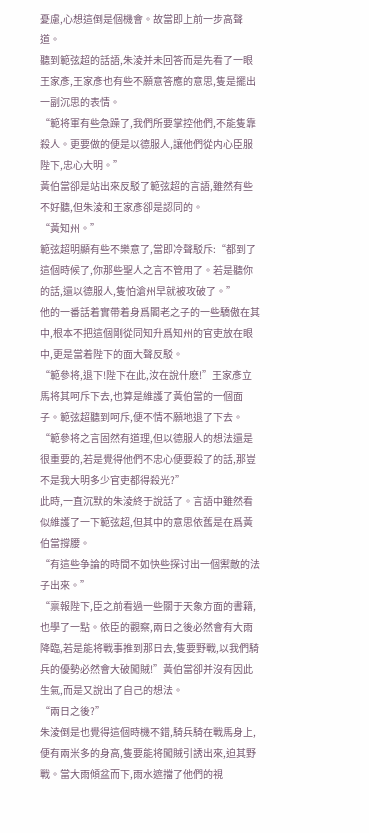憂慮,心想這倒是個機會。故當即上前一步高聲道。
聽到範弦超的話語,朱淩并未回答而是先看了一眼王家彥,王家彥也有些不願意答應的意思,隻是擺出一副沉思的表情。
“範将軍有些急躁了,我們所要掌控他們,不能隻靠殺人。更要做的便是以德服人,讓他們從内心臣服陛下,忠心大明。”
黃伯當卻是站出來反駁了範弦超的言語,雖然有些不好聽,但朱淩和王家彥卻是認同的。
“黃知州。”
範弦超明顯有些不樂意了,當即冷聲駁斥:“都到了這個時候了,你那些聖人之言不管用了。若是聽你的話,還以德服人,隻怕滄州早就被攻破了。”
他的一番話着實帶着身爲閣老之子的一些驕傲在其中,根本不把這個剛從同知升爲知州的官吏放在眼中,更是當着陛下的面大聲反駁。
“範參将,退下!陛下在此,汝在說什麽!”王家彥立馬将其呵斥下去,也算是維護了黃伯當的一個面子。範弦超聽到呵斥,便不情不願地退了下去。
“範參将之言固然有道理,但以德服人的想法還是很重要的,若是覺得他們不忠心便要殺了的話,那豈不是我大明多少官吏都得殺光?”
此時,一直沉默的朱淩終于說話了。言語中雖然看似維護了一下範弦超,但其中的意思依舊是在爲黃伯當撐腰。
“有這些争論的時間不如快些探讨出一個禦敵的法子出來。”
“禀報陛下,臣之前看過一些關于天象方面的書籍,也學了一點。依臣的觀察,兩日之後必然會有大雨降臨,若是能将戰事推到那日去,隻要野戰,以我們騎兵的優勢必然會大破闖賊!”黃伯當卻并沒有因此生氣,而是又說出了自己的想法。
“兩日之後?”
朱淩倒是也覺得這個時機不錯,騎兵騎在戰馬身上,便有兩米多的身高,隻要能将闖賊引誘出來,迫其野戰。當大雨傾盆而下,雨水遮擋了他們的視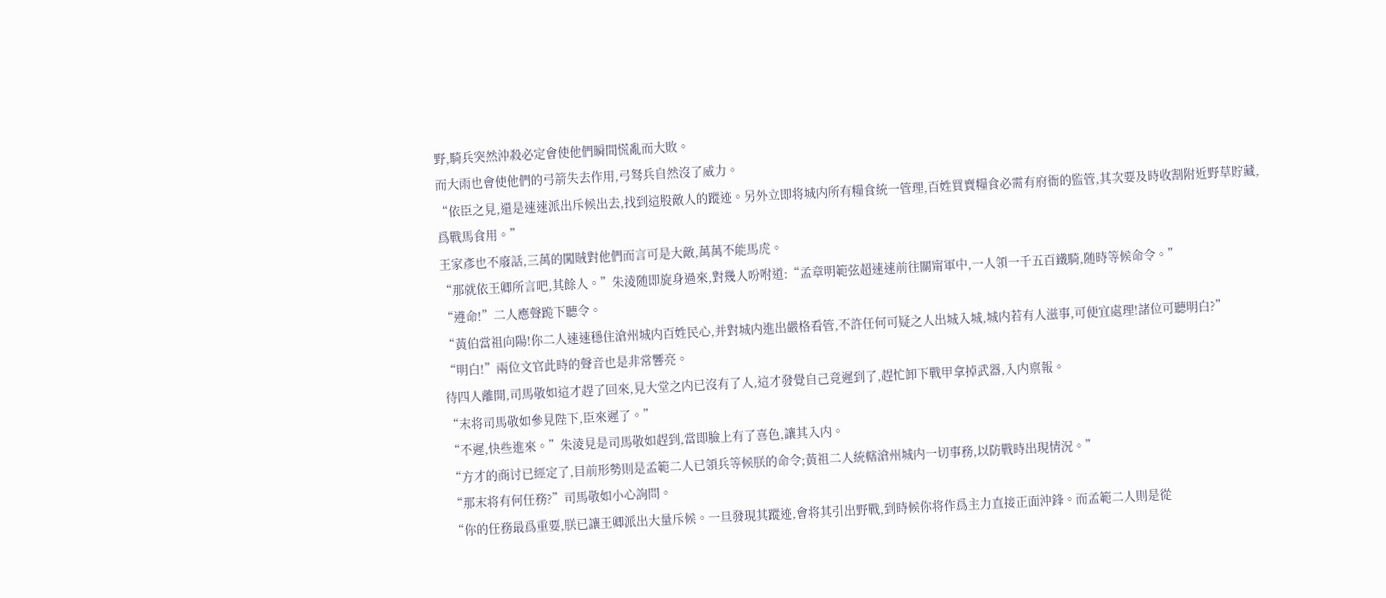野,騎兵突然沖殺必定會使他們瞬間慌亂而大敗。
而大雨也會使他們的弓箭失去作用,弓驽兵自然沒了威力。
“依臣之見,還是速速派出斥候出去,找到這股敵人的蹤迹。另外立即将城内所有糧食統一管理,百姓買賣糧食必需有府衙的監管,其次要及時收割附近野草貯藏,爲戰馬食用。”
王家彥也不廢話,三萬的闖賊對他們而言可是大敵,萬萬不能馬虎。
“那就依王卿所言吧,其餘人。”朱淩随即旋身過來,對幾人吩咐道:“孟章明範弦超速速前往關甯軍中,一人領一千五百鐵騎,随時等候命令。”
“遵命!”二人應聲跪下聽令。
“黃伯當祖向陽!你二人速速穩住滄州城内百姓民心,并對城内進出嚴格看管,不許任何可疑之人出城入城,城内若有人滋事,可便宜處理!諸位可聽明白?”
“明白!”兩位文官此時的聲音也是非常響亮。
待四人離開,司馬敬如這才趕了回來,見大堂之内已沒有了人,這才發覺自己竟遲到了,趕忙卸下戰甲拿掉武器,入内禀報。
“末将司馬敬如參見陛下,臣來遲了。”
“不遲,快些進來。”朱淩見是司馬敬如趕到,當即臉上有了喜色,讓其入内。
“方才的商讨已經定了,目前形勢則是孟範二人已領兵等候朕的命令;黃祖二人統轄滄州城内一切事務,以防戰時出現情況。”
“那末将有何任務?”司馬敬如小心詢問。
“你的任務最爲重要,朕已讓王卿派出大量斥候。一旦發現其蹤迹,會将其引出野戰,到時候你将作爲主力直接正面沖鋒。而孟範二人則是從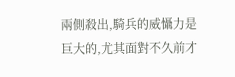兩側殺出,騎兵的威懾力是巨大的,尤其面對不久前才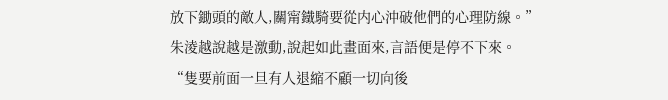放下鋤頭的敵人,關甯鐵騎要從内心沖破他們的心理防線。”
朱淩越說越是激動,說起如此畫面來,言語便是停不下來。
“隻要前面一旦有人退縮不顧一切向後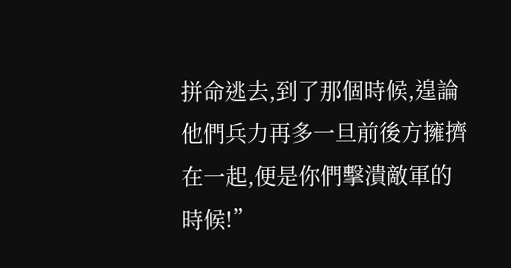拼命逃去,到了那個時候,遑論他們兵力再多一旦前後方擁擠在一起,便是你們擊潰敵軍的時候!”